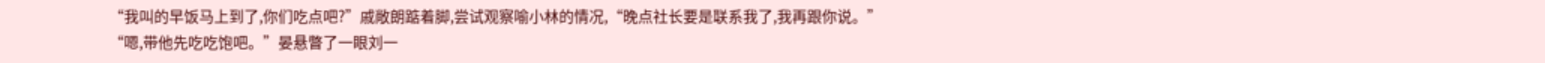“我叫的早饭马上到了,你们吃点吧?”戚敞朗踮着脚,尝试观察喻小林的情况,“晚点社长要是联系我了,我再跟你说。”
“嗯,带他先吃吃饱吧。”晏悬瞥了一眼刘一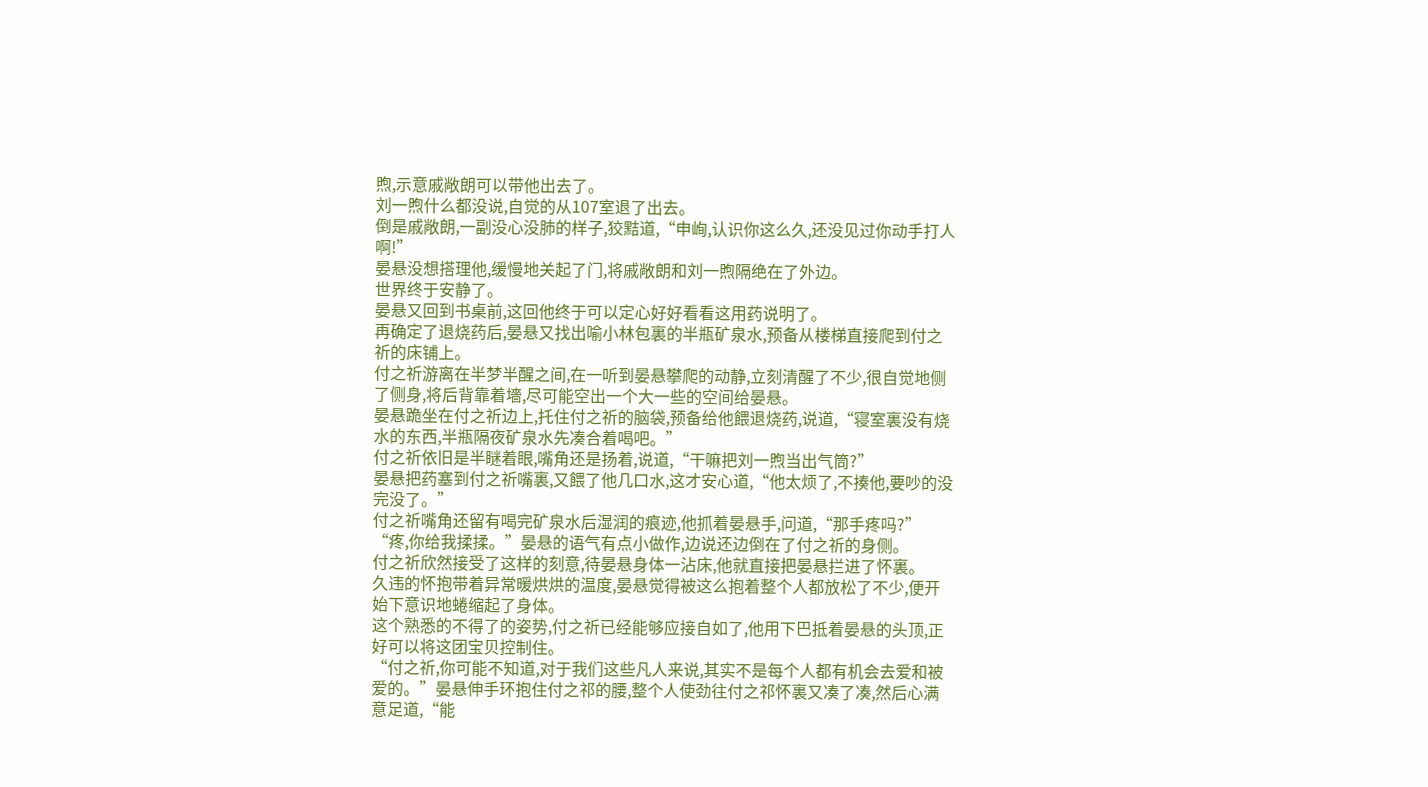煦,示意戚敞朗可以带他出去了。
刘一煦什么都没说,自觉的从107室退了出去。
倒是戚敞朗,一副没心没肺的样子,狡黠道,“申峋,认识你这么久,还没见过你动手打人啊!”
晏悬没想搭理他,缓慢地关起了门,将戚敞朗和刘一煦隔绝在了外边。
世界终于安静了。
晏悬又回到书桌前,这回他终于可以定心好好看看这用药说明了。
再确定了退烧药后,晏悬又找出喻小林包裏的半瓶矿泉水,预备从楼梯直接爬到付之祈的床铺上。
付之祈游离在半梦半醒之间,在一听到晏悬攀爬的动静,立刻清醒了不少,很自觉地侧了侧身,将后背靠着墻,尽可能空出一个大一些的空间给晏悬。
晏悬跪坐在付之祈边上,托住付之祈的脑袋,预备给他餵退烧药,说道,“寝室裏没有烧水的东西,半瓶隔夜矿泉水先凑合着喝吧。”
付之祈依旧是半瞇着眼,嘴角还是扬着,说道,“干嘛把刘一煦当出气筒?”
晏悬把药塞到付之祈嘴裏,又餵了他几口水,这才安心道,“他太烦了,不揍他,要吵的没完没了。”
付之祈嘴角还留有喝完矿泉水后湿润的痕迹,他抓着晏悬手,问道,“那手疼吗?”
“疼,你给我揉揉。”晏悬的语气有点小做作,边说还边倒在了付之祈的身侧。
付之祈欣然接受了这样的刻意,待晏悬身体一沾床,他就直接把晏悬拦进了怀裏。
久违的怀抱带着异常暖烘烘的温度,晏悬觉得被这么抱着整个人都放松了不少,便开始下意识地蜷缩起了身体。
这个熟悉的不得了的姿势,付之祈已经能够应接自如了,他用下巴抵着晏悬的头顶,正好可以将这团宝贝控制住。
“付之祈,你可能不知道,对于我们这些凡人来说,其实不是每个人都有机会去爱和被爱的。”晏悬伸手环抱住付之祁的腰,整个人使劲往付之祁怀裏又凑了凑,然后心满意足道,“能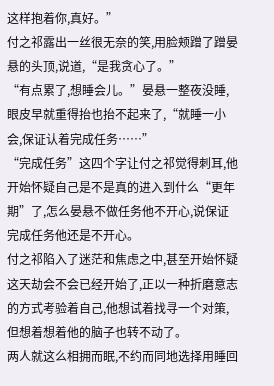这样抱着你,真好。”
付之祁露出一丝很无奈的笑,用脸颊蹭了蹭晏悬的头顶,说道,“是我贪心了。”
“有点累了,想睡会儿。”晏悬一整夜没睡,眼皮早就重得抬也抬不起来了,“就睡一小会,保证认着完成任务……”
“完成任务”这四个字让付之祁觉得刺耳,他开始怀疑自己是不是真的进入到什么“更年期”了,怎么晏悬不做任务他不开心,说保证完成任务他还是不开心。
付之祁陷入了迷茫和焦虑之中,甚至开始怀疑这天劫会不会已经开始了,正以一种折磨意志的方式考验着自己,他想试着找寻一个对策,但想着想着他的脑子也转不动了。
两人就这么相拥而眠,不约而同地选择用睡回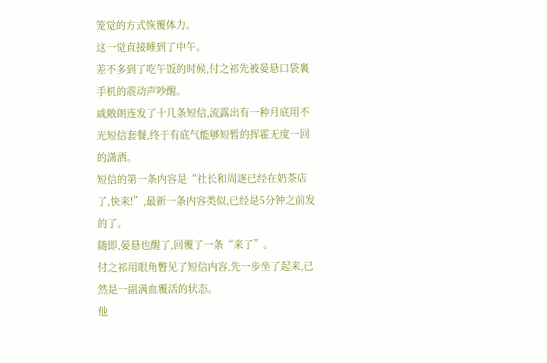笼觉的方式恢覆体力。
这一觉直接睡到了中午。
差不多到了吃午饭的时候,付之祁先被晏悬口袋裏手机的震动声吵醒。
戚敞朗连发了十几条短信,流露出有一种月底用不光短信套餐,终于有底气能够短暂的挥霍无度一回的潇洒。
短信的第一条内容是“社长和周逐已经在奶茶店了,快来!”,最新一条内容类似,已经是5分钟之前发的了。
随即,晏悬也醒了,回覆了一条“来了”。
付之祁用眼角瞥见了短信内容,先一步坐了起来,已然是一副满血覆活的状态。
他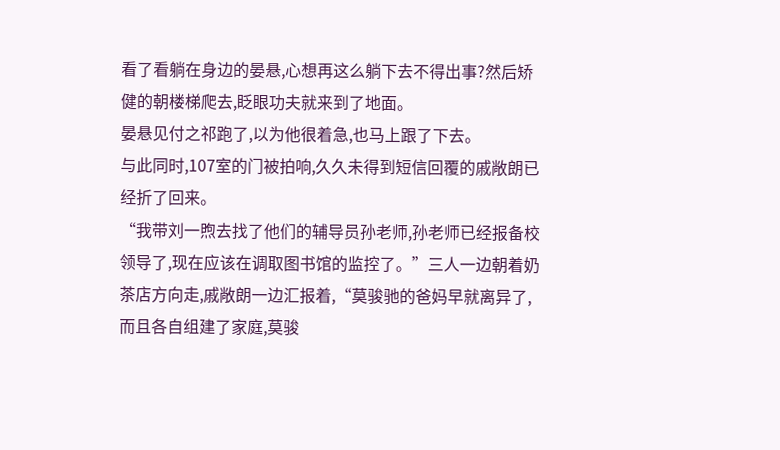看了看躺在身边的晏悬,心想再这么躺下去不得出事?然后矫健的朝楼梯爬去,眨眼功夫就来到了地面。
晏悬见付之祁跑了,以为他很着急,也马上跟了下去。
与此同时,107室的门被拍响,久久未得到短信回覆的戚敞朗已经折了回来。
“我带刘一煦去找了他们的辅导员孙老师,孙老师已经报备校领导了,现在应该在调取图书馆的监控了。”三人一边朝着奶茶店方向走,戚敞朗一边汇报着,“莫骏驰的爸妈早就离异了,而且各自组建了家庭,莫骏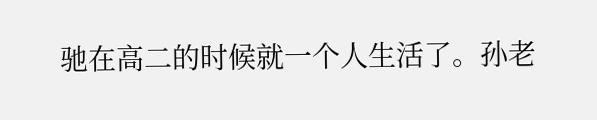驰在高二的时候就一个人生活了。孙老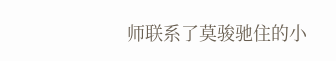师联系了莫骏驰住的小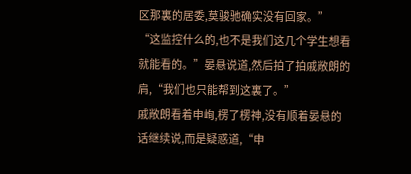区那裏的居委,莫骏驰确实没有回家。”
“这监控什么的,也不是我们这几个学生想看就能看的。”晏悬说道,然后拍了拍戚敞朗的肩,“我们也只能帮到这裏了。”
戚敞朗看着申峋,楞了楞神,没有顺着晏悬的话继续说,而是疑惑道,“申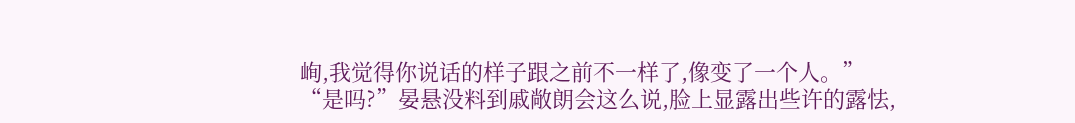峋,我觉得你说话的样子跟之前不一样了,像变了一个人。”
“是吗?”晏悬没料到戚敞朗会这么说,脸上显露出些许的露怯,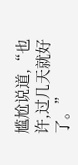尴尬说道,“也许,过几天就好了。”